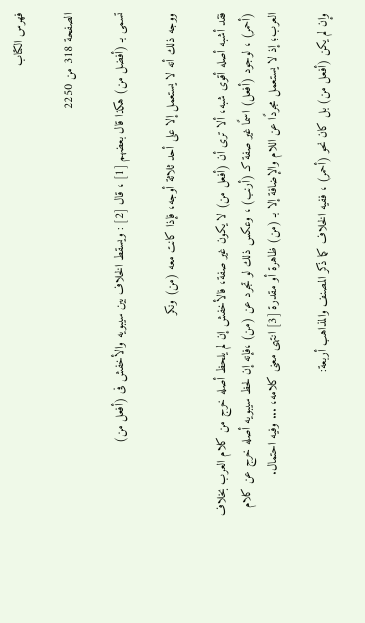فهرس الكتاب

الصفحة 318 من 2250

تسمى بـ (أفضل من) هكذا قال بعضهم [1] ، قال [2] : ويسقط الخلاف بين سيبويه والأخفش فى (أفعل من)

ووجه ذلك أنه لا يستعمل إلا على أحد ثلاثة أوجه، فإذا كانت معه (من) ونكر

فقد أشبه أصله أقوى شبه، ألا ترى أن (أفعل من) لا يكون غير صفة، فالأخفش إن لم يلحظ أصله خرج من كلام العرب بخلاف (أحمر) ، لوجود (أفعل) اسمًا غير صفة كـ (أرنب) ، وعكس ذلك لو تجرد عن (من) ،فإنه إن لحظ سيبويه أصله خرج عن كلام العرب؛ إذ لا يستعمل مجردًا عن اللام والإضافة إلا بـ (من) ظاهرة أو مقدرة [3] انتهى معنى كلامه، ... وفيه احتمال.

وإن لم يكن (أفعل من) بل كان نحو (أحمر) ، ففيه الخلاف كما ذكر المصنف والمذاهب أربعة: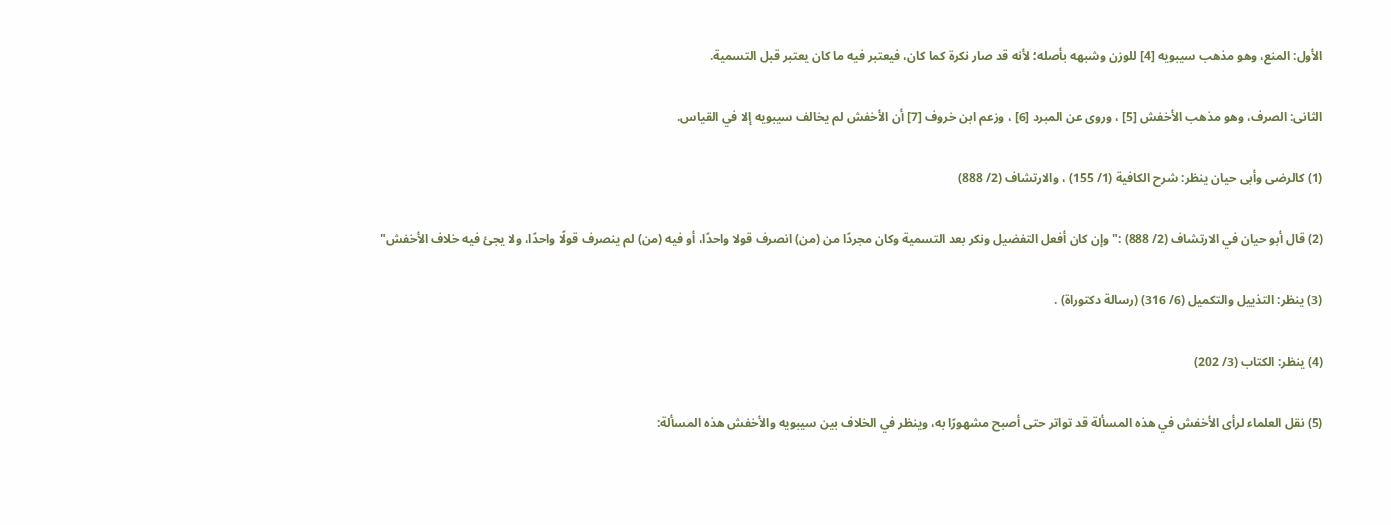الأول: المنع، وهو مذهب سيبويه [4] للوزن وشبهه بأصله؛ لأنه قد صار نكرة كما كان، فيعتبر فيه ما كان يعتبر قبل التسمية.

الثانى: الصرف، وهو مذهب الأخفش [5] ، وروى عن المبرد [6] ، وزعم ابن خروف [7] أن الأخفش لم يخالف سيبويه إلا في القياس.

(1) كالرضى وأبى حيان ينظر: شرح الكافية (1/ 155) ، والارتشاف (2/ 888)

(2) قال أبو حيان في الارتشاف (2/ 888) :"وإن كان أفعل التفضيل ونكر بعد التسمية وكان مجردًا من (من) انصرف قولا واحدًا، أو فيه (من) لم ينصرف قولًا واحدًا، ولا يجئ فيه خلاف الأخفش"

(3) ينظر: التذييل والتكميل (6/ 316) (رسالة دكتوراة) .

(4) ينظر: الكتاب (3/ 202)

(5) نقل العلماء لرأى الأخفش في هذه المسألة قد تواتر حتى أصبح مشهورًا به، وينظر في الخلاف بين سيبويه والأخفش هذه المسألة: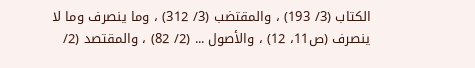الكتاب (3/ 193) ، والمقتضب (3/ 312) ، وما ينصرف وما لا ينصرف (ص11، 12) ، والأصول ... (2/ 82) ، والمقتصد (2/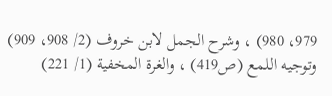979، 980) ، وشرح الجمل لابن خروف (2/ 908، 909) وتوجيه اللمع (ص419) ، والغرة المخفية (1/ 221)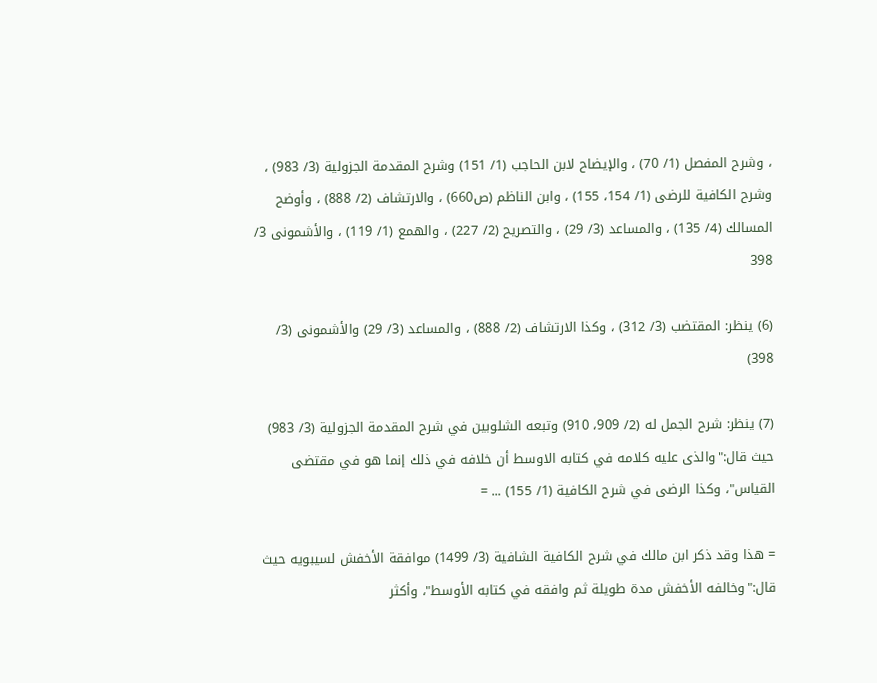، وشرح المفصل (1/ 70) ، والإيضاح لابن الحاجب (1/ 151) وشرح المقدمة الجزولية (3/ 983) ، وشرح الكافية للرضى (1/ 154، 155) ، وابن الناظم (ص660) ، والارتشاف (2/ 888) ، وأوضح المسالك (4/ 135) ، والمساعد (3/ 29) ، والتصريح (2/ 227) ، والهمع (1/ 119) ، والأشمونى 3/ 398

(6) ينظر: المقتضب (3/ 312) ، وكذا الارتشاف (2/ 888) ، والمساعد (3/ 29) والأشمونى (3/ 398)

(7) ينظر: شرح الجمل له (2/ 909، 910) وتبعه الشلوبين في شرح المقدمة الجزولية (3/ 983) حيث قال:"والذى عليه كلامه في كتابه الاوسط أن خلافه في ذلك إنما هو في مقتضى القياس"، وكذا الرضى في شرح الكافية (1/ 155) ... =

= هذا وقد ذكر ابن مالك في شرح الكافية الشافية (3/ 1499) موافقة الأخفش لسيبويه حيث قال:"وخالفه الأخفش مدة طويلة ثم وافقه في كتابه الأوسط"، وأكثر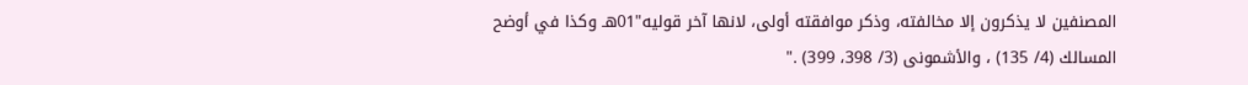المصنفين لا يذكرون إلا مخالفته، وذكر موافقته أولى، لانها آخر قوليه"01هـ وكذا في أوضح المسالك (4/ 135) ، والأشمونى (3/ 398، 399) ."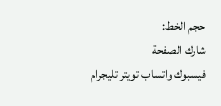حجم الخط:
شارك الصفحة
فيسبوك واتساب تويتر تليجرام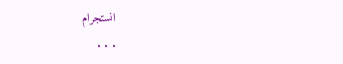انستجرام
. . .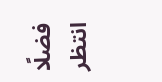فضلًا انتظر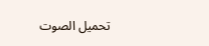تحميل الصوت